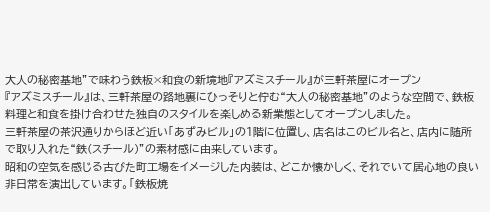大人の秘密基地”で味わう鉄板×和食の新境地『アズミスチール』が三軒茶屋にオープン
『アズミスチール』は、三軒茶屋の路地裏にひっそりと佇む“大人の秘密基地”のような空間で、鉄板料理と和食を掛け合わせた独自のスタイルを楽しめる新業態としてオープンしました。
三軒茶屋の茶沢通りからほど近い「あずみビル」の1階に位置し、店名はこのビル名と、店内に随所で取り入れた“鉄(スチール)”の素材感に由来しています。
昭和の空気を感じる古びた町工場をイメージした内装は、どこか懐かしく、それでいて居心地の良い非日常を演出しています。「鉄板焼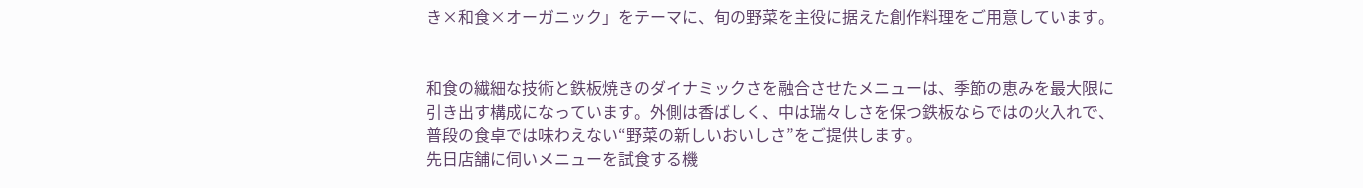き×和食×オーガニック」をテーマに、旬の野菜を主役に据えた創作料理をご用意しています。


和食の繊細な技術と鉄板焼きのダイナミックさを融合させたメニューは、季節の恵みを最大限に引き出す構成になっています。外側は香ばしく、中は瑞々しさを保つ鉄板ならではの火入れで、普段の食卓では味わえない“野菜の新しいおいしさ”をご提供します。
先日店舗に伺いメニューを試食する機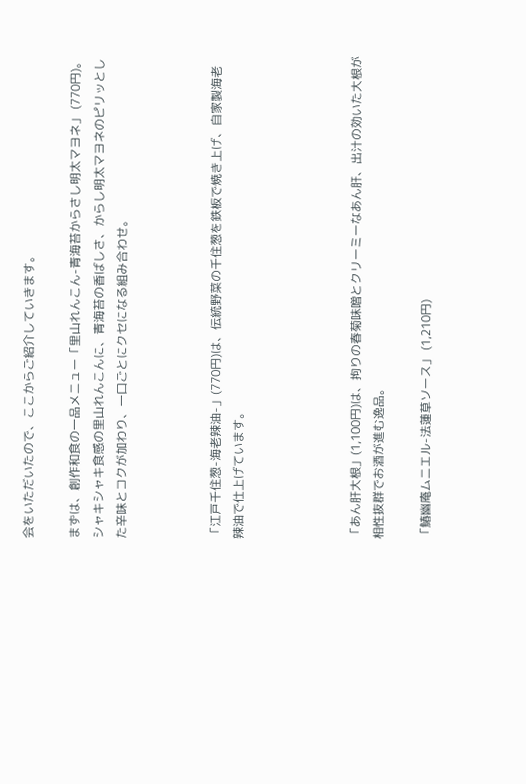会をいただいたので、ここからご紹介していきます。

まずは、創作和食の一品メニュー「里山れんこん-青海苔からさし明太マヨネ」 (770円)。シャキシャキ食感の里山れんこんに、青海苔の香ばしさ、からし明太マヨネのピリッとした辛味とコクが加わり、一口ごとにクセになる組み合わせ。



「江戸千住葱-海老辣油-」(770円)は、伝統野菜の千住葱を鉄板で焼き上げ、自家製海老辣油で仕上げています。




「あん肝大根」(1,100円)は、拘りの春菊味噌とクリーミーなあん肝、出汁の効いた大根が相性抜群でお酒が進む逸品。

「鰆幽庵ムニエル-法蓮草ソース」 (1,210円)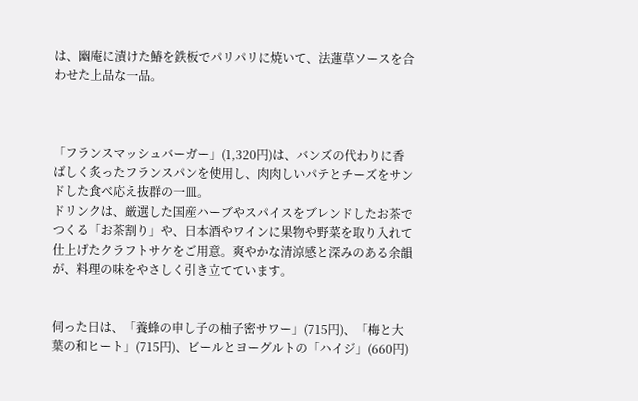は、幽庵に漬けた鰆を鉄板でパリパリに焼いて、法蓮草ソースを合わせた上品な一品。



「フランスマッシュバーガー」(1,320円)は、バンズの代わりに香ばしく炙ったフランスパンを使用し、肉肉しいパテとチーズをサンドした食べ応え抜群の一皿。
ドリンクは、厳選した国産ハーブやスパイスをブレンドしたお茶でつくる「お茶割り」や、日本酒やワインに果物や野菜を取り入れて仕上げたクラフトサケをご用意。爽やかな清涼感と深みのある余韻が、料理の味をやさしく引き立てています。


伺った日は、「養蜂の申し子の柚子密サワー」(715円)、「梅と大葉の和ヒート」(715円)、ビールとヨーグルトの「ハイジ」(660円)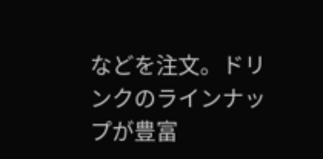などを注文。ドリンクのラインナップが豊富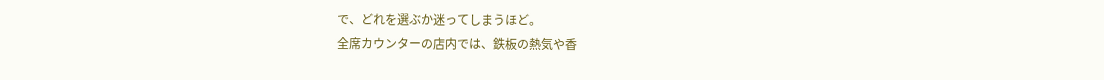で、どれを選ぶか迷ってしまうほど。
全席カウンターの店内では、鉄板の熱気や香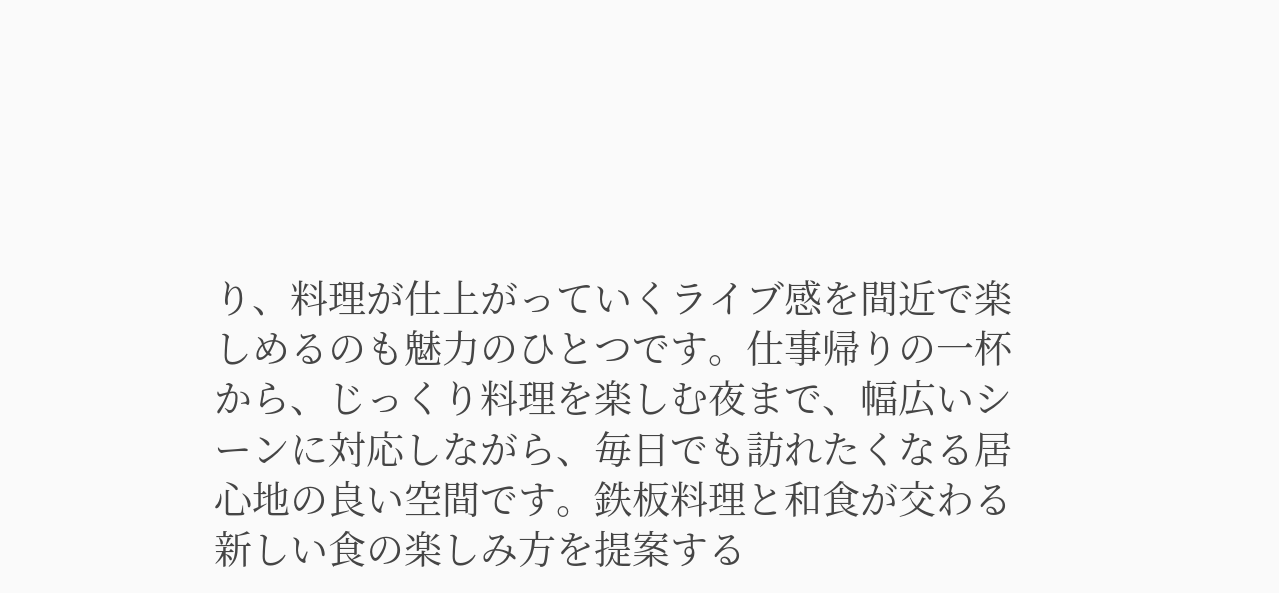り、料理が仕上がっていくライブ感を間近で楽しめるのも魅力のひとつです。仕事帰りの一杯から、じっくり料理を楽しむ夜まで、幅広いシーンに対応しながら、毎日でも訪れたくなる居心地の良い空間です。鉄板料理と和食が交わる新しい食の楽しみ方を提案する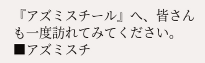『アズミスチール』へ、皆さんも一度訪れてみてください。
■アズミスチ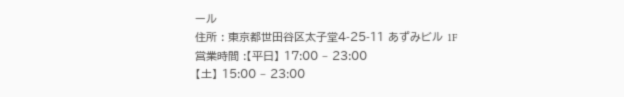ール
住所 : 東京都世田谷区太子堂4-25-11 あずみビル 1F
営業時間 :【平日】 17:00 – 23:00
【土】 15:00 – 23:00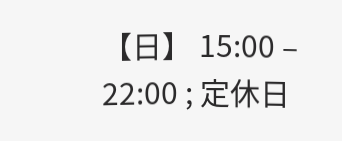【日】 15:00 – 22:00 ; 定休日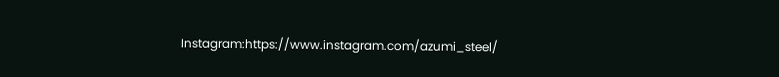Instagram:https://www.instagram.com/azumi_steel/